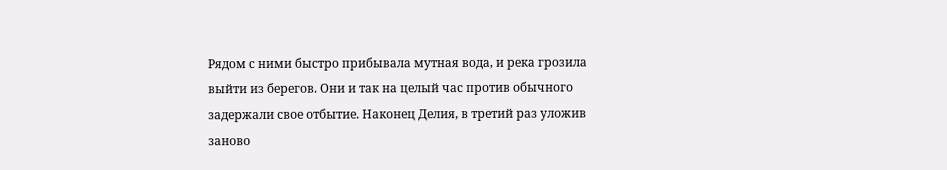Рядом с ними быстро прибывала мутная вода, и река грозила выйти из берегов. Они и так на целый час против обычного задержали свое отбытие. Наконец Делия, в третий раз уложив заново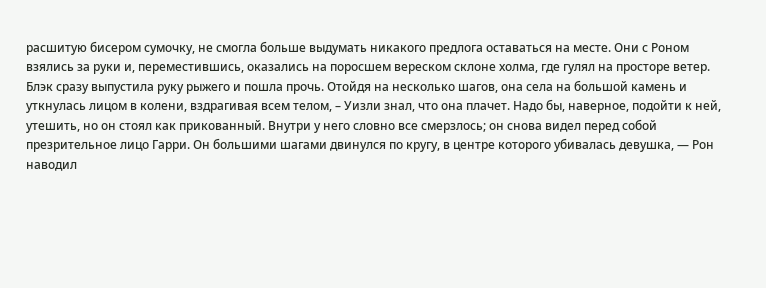расшитую бисером сумочку, не смогла больше выдумать никакого предлога оставаться на месте. Они с Роном взялись за руки и, переместившись, оказались на поросшем вереском склоне холма, где гулял на просторе ветер. Блэк сразу выпустила руку рыжего и пошла прочь. Отойдя на несколько шагов, она села на большой камень и уткнулась лицом в колени, вздрагивая всем телом, – Уизли знал, что она плачет. Надо бы, наверное, подойти к ней, утешить, но он стоял как прикованный. Внутри у него словно все смерзлось; он снова видел перед собой презрительное лицо Гарри. Он большими шагами двинулся по кругу, в центре которого убивалась девушка, — Рон наводил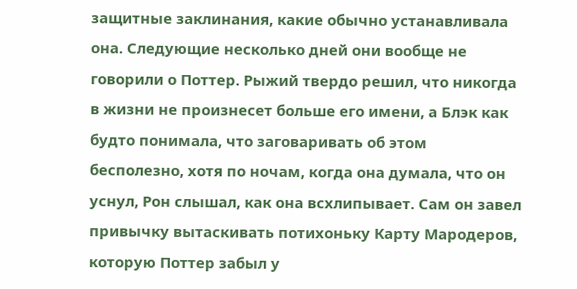защитные заклинания, какие обычно устанавливала она. Следующие несколько дней они вообще не говорили о Поттер. Рыжий твердо решил, что никогда в жизни не произнесет больше его имени, а Блэк как будто понимала, что заговаривать об этом бесполезно, хотя по ночам, когда она думала, что он уснул, Рон слышал, как она всхлипывает. Сам он завел привычку вытаскивать потихоньку Карту Мародеров, которую Поттер забыл у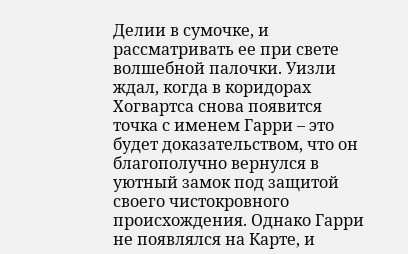Делии в сумочке, и рассматривать ее при свете волшебной палочки. Уизли ждал, когда в коридорах Хогвартса снова появится точка с именем Гарри – это будет доказательством, что он благополучно вернулся в уютный замок под защитой своего чистокровного происхождения. Однако Гарри не появлялся на Карте, и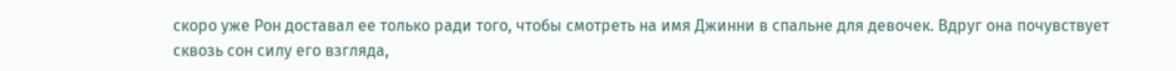скоро уже Рон доставал ее только ради того, чтобы смотреть на имя Джинни в спальне для девочек. Вдруг она почувствует сквозь сон силу его взгляда,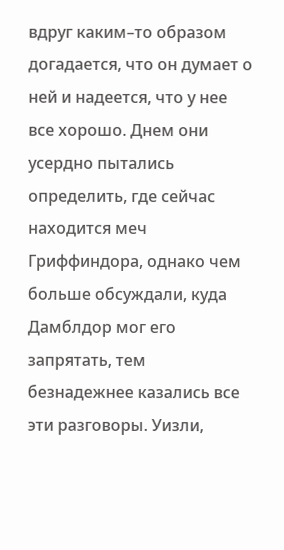вдруг каким–то образом догадается, что он думает о ней и надеется, что у нее все хорошо. Днем они усердно пытались определить, где сейчас находится меч Гриффиндора, однако чем больше обсуждали, куда Дамблдор мог его запрятать, тем безнадежнее казались все эти разговоры. Уизли,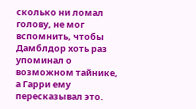сколько ни ломал голову, не мог вспомнить, чтобы Дамблдор хоть раз упоминал о возможном тайнике, а Гарри ему пересказывал это.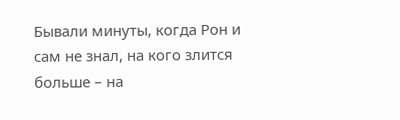Бывали минуты, когда Рон и сам не знал, на кого злится больше – на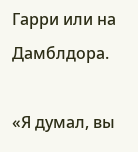Гарри или на Дамблдора.

«Я думал, вы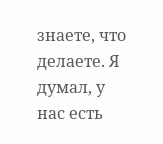знаете, что делаете. Я думал, у нас есть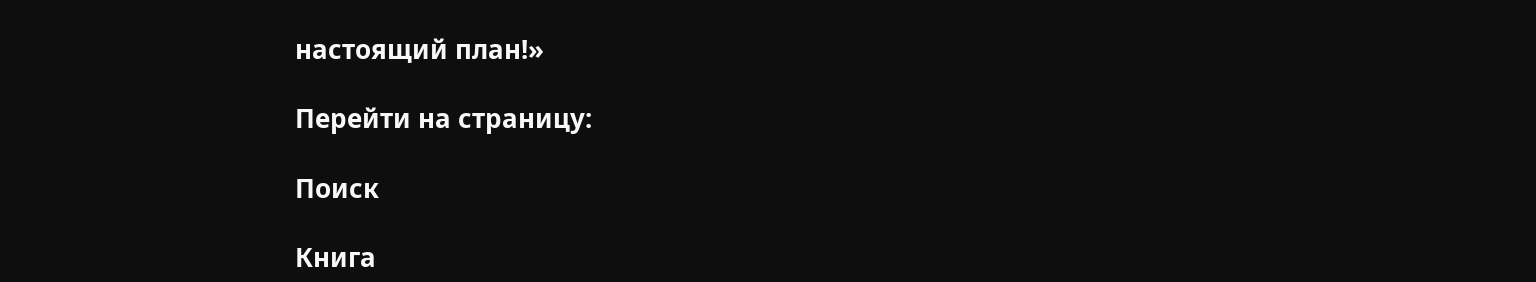настоящий план!»

Перейти на страницу:

Поиск

Книга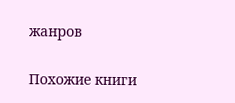жанров

Похожие книги